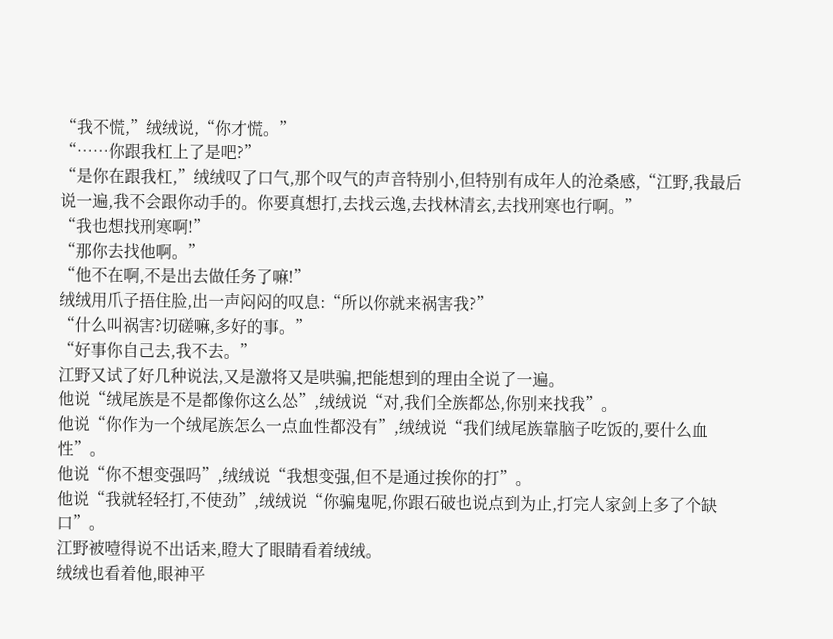“我不慌,”绒绒说,“你才慌。”
“……你跟我杠上了是吧?”
“是你在跟我杠,”绒绒叹了口气,那个叹气的声音特别小,但特别有成年人的沧桑感,“江野,我最后说一遍,我不会跟你动手的。你要真想打,去找云逸,去找林清玄,去找刑寒也行啊。”
“我也想找刑寒啊!”
“那你去找他啊。”
“他不在啊,不是出去做任务了嘛!”
绒绒用爪子捂住脸,出一声闷闷的叹息:“所以你就来祸害我?”
“什么叫祸害?切磋嘛,多好的事。”
“好事你自己去,我不去。”
江野又试了好几种说法,又是激将又是哄骗,把能想到的理由全说了一遍。
他说“绒尾族是不是都像你这么怂”,绒绒说“对,我们全族都怂,你别来找我”。
他说“你作为一个绒尾族怎么一点血性都没有”,绒绒说“我们绒尾族靠脑子吃饭的,要什么血性”。
他说“你不想变强吗”,绒绒说“我想变强,但不是通过挨你的打”。
他说“我就轻轻打,不使劲”,绒绒说“你骗鬼呢,你跟石破也说点到为止,打完人家剑上多了个缺口”。
江野被噎得说不出话来,瞪大了眼睛看着绒绒。
绒绒也看着他,眼神平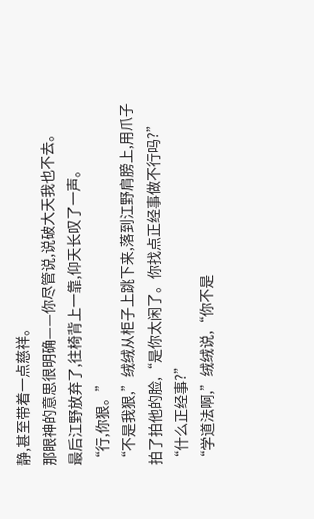静,甚至带着一点慈祥。
那眼神的意思很明确——你尽管说,说破大天我也不去。
最后江野放弃了,往椅背上一靠,仰天长叹了一声。
“行,你狠。”
“不是我狠,”绒绒从柜子上跳下来,落到江野肩膀上,用爪子拍了拍他的脸,“是你太闲了。你找点正经事做不行吗?”
“什么正经事?”
“学道法啊,”绒绒说,“你不是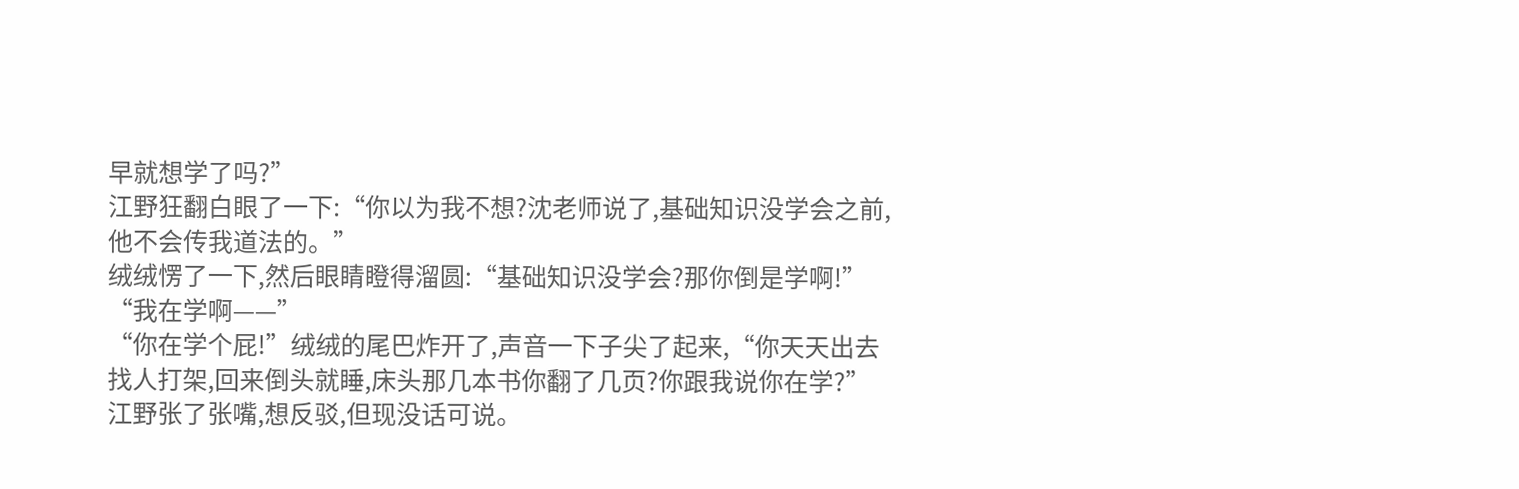早就想学了吗?”
江野狂翻白眼了一下:“你以为我不想?沈老师说了,基础知识没学会之前,他不会传我道法的。”
绒绒愣了一下,然后眼睛瞪得溜圆:“基础知识没学会?那你倒是学啊!”
“我在学啊——”
“你在学个屁!”绒绒的尾巴炸开了,声音一下子尖了起来,“你天天出去找人打架,回来倒头就睡,床头那几本书你翻了几页?你跟我说你在学?”
江野张了张嘴,想反驳,但现没话可说。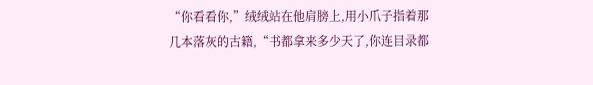“你看看你,”绒绒站在他肩膀上,用小爪子指着那几本落灰的古籍,“书都拿来多少天了,你连目录都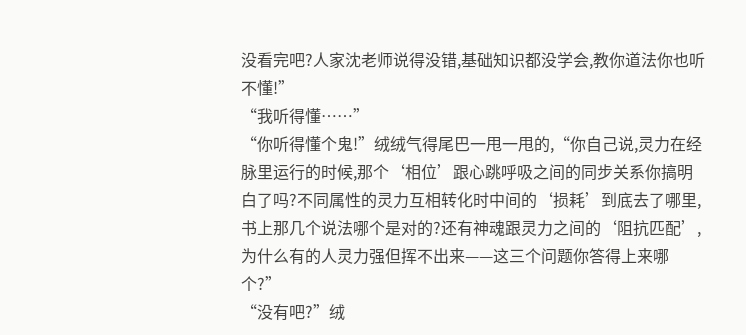没看完吧?人家沈老师说得没错,基础知识都没学会,教你道法你也听不懂!”
“我听得懂……”
“你听得懂个鬼!”绒绒气得尾巴一甩一甩的,“你自己说,灵力在经脉里运行的时候,那个‘相位’跟心跳呼吸之间的同步关系你搞明白了吗?不同属性的灵力互相转化时中间的‘损耗’到底去了哪里,书上那几个说法哪个是对的?还有神魂跟灵力之间的‘阻抗匹配’,为什么有的人灵力强但挥不出来——这三个问题你答得上来哪个?”
“没有吧?”绒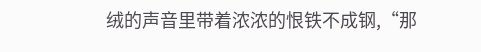绒的声音里带着浓浓的恨铁不成钢,“那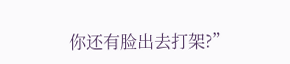你还有脸出去打架?”